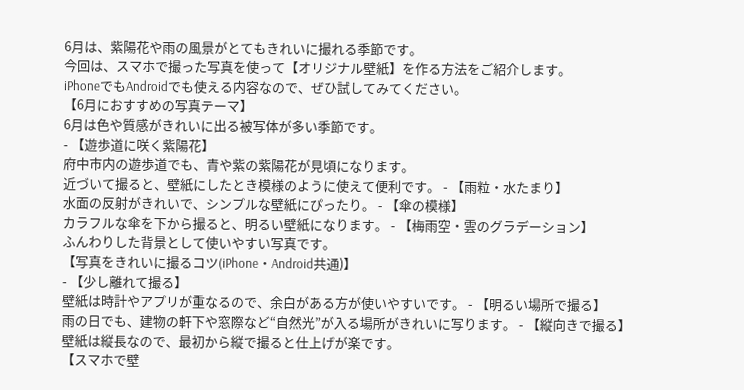6月は、紫陽花や雨の風景がとてもきれいに撮れる季節です。
今回は、スマホで撮った写真を使って【オリジナル壁紙】を作る方法をご紹介します。
iPhoneでもAndroidでも使える内容なので、ぜひ試してみてください。
【6月におすすめの写真テーマ】
6月は色や質感がきれいに出る被写体が多い季節です。
- 【遊歩道に咲く紫陽花】
府中市内の遊歩道でも、青や紫の紫陽花が見頃になります。
近づいて撮ると、壁紙にしたとき模様のように使えて便利です。 - 【雨粒・水たまり】
水面の反射がきれいで、シンプルな壁紙にぴったり。 - 【傘の模様】
カラフルな傘を下から撮ると、明るい壁紙になります。 - 【梅雨空・雲のグラデーション】
ふんわりした背景として使いやすい写真です。
【写真をきれいに撮るコツ(iPhone・Android共通)】
- 【少し離れて撮る】
壁紙は時計やアプリが重なるので、余白がある方が使いやすいです。 - 【明るい場所で撮る】
雨の日でも、建物の軒下や窓際など“自然光”が入る場所がきれいに写ります。 - 【縦向きで撮る】
壁紙は縦長なので、最初から縦で撮ると仕上げが楽です。
【スマホで壁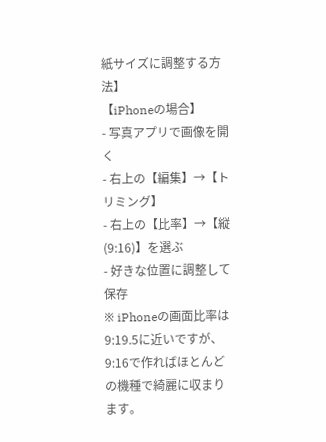紙サイズに調整する方法】
【iPhoneの場合】
- 写真アプリで画像を開く
- 右上の【編集】→【トリミング】
- 右上の【比率】→【縦(9:16)】を選ぶ
- 好きな位置に調整して保存
※ iPhoneの画面比率は9:19.5に近いですが、9:16で作ればほとんどの機種で綺麗に収まります。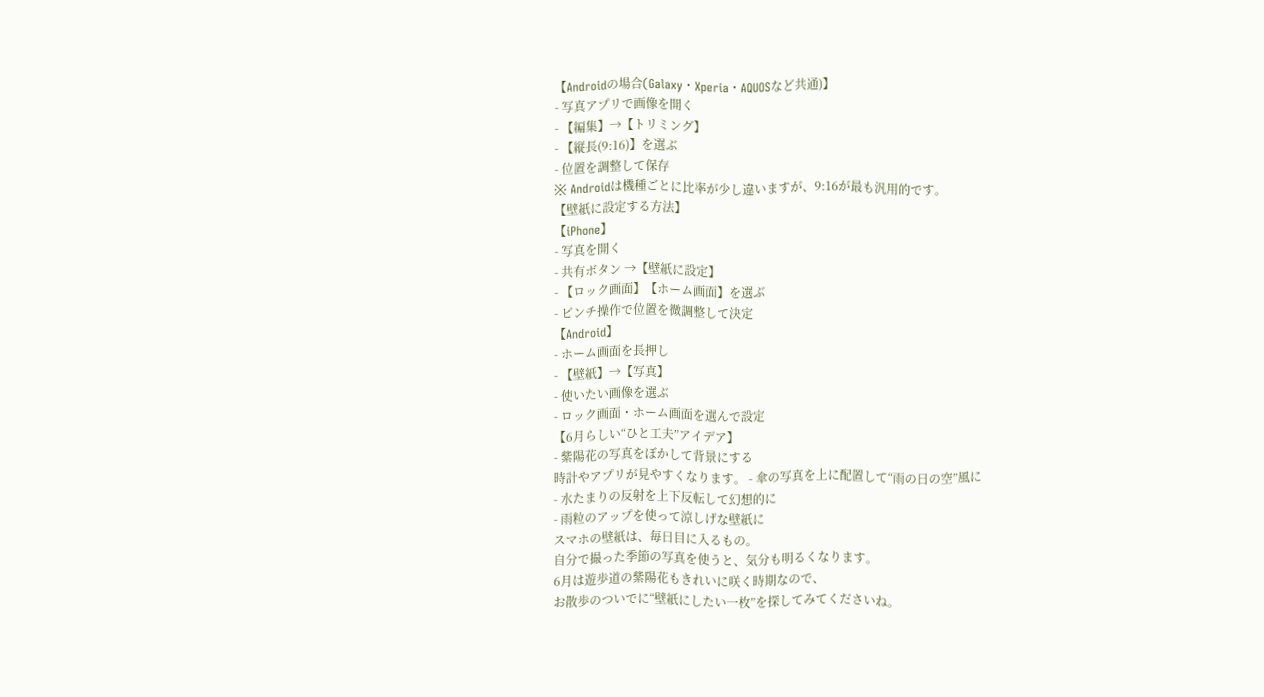【Androidの場合(Galaxy・Xperia・AQUOSなど共通)】
- 写真アプリで画像を開く
- 【編集】→【トリミング】
- 【縦長(9:16)】を選ぶ
- 位置を調整して保存
※ Androidは機種ごとに比率が少し違いますが、9:16が最も汎用的です。
【壁紙に設定する方法】
【iPhone】
- 写真を開く
- 共有ボタン →【壁紙に設定】
- 【ロック画面】【ホーム画面】を選ぶ
- ピンチ操作で位置を微調整して決定
【Android】
- ホーム画面を長押し
- 【壁紙】→【写真】
- 使いたい画像を選ぶ
- ロック画面・ホーム画面を選んで設定
【6月らしい“ひと工夫”アイデア】
- 紫陽花の写真をぼかして背景にする
時計やアプリが見やすくなります。 - 傘の写真を上に配置して“雨の日の空”風に
- 水たまりの反射を上下反転して幻想的に
- 雨粒のアップを使って涼しげな壁紙に
スマホの壁紙は、毎日目に入るもの。
自分で撮った季節の写真を使うと、気分も明るくなります。
6月は遊歩道の紫陽花もきれいに咲く時期なので、
お散歩のついでに“壁紙にしたい一枚”を探してみてくださいね。